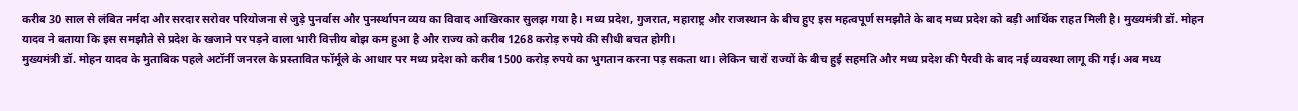करीब 30 साल से लंबित नर्मदा और सरदार सरोवर परियोजना से जुड़े पुनर्वास और पुनर्स्थापन व्यय का विवाद आखिरकार सुलझ गया है। मध्य प्रदेश, गुजरात, महाराष्ट्र और राजस्थान के बीच हुए इस महत्वपूर्ण समझौते के बाद मध्य प्रदेश को बड़ी आर्थिक राहत मिली है। मुख्यमंत्री डॉ. मोहन यादव ने बताया कि इस समझौते से प्रदेश के खजाने पर पड़ने वाला भारी वित्तीय बोझ कम हुआ है और राज्य को करीब 1268 करोड़ रुपये की सीधी बचत होगी।
मुख्यमंत्री डॉ. मोहन यादव के मुताबिक पहले अटॉर्नी जनरल के प्रस्तावित फॉर्मूले के आधार पर मध्य प्रदेश को करीब 1500 करोड़ रुपये का भुगतान करना पड़ सकता था। लेकिन चारों राज्यों के बीच हुई सहमति और मध्य प्रदेश की पैरवी के बाद नई व्यवस्था लागू की गई। अब मध्य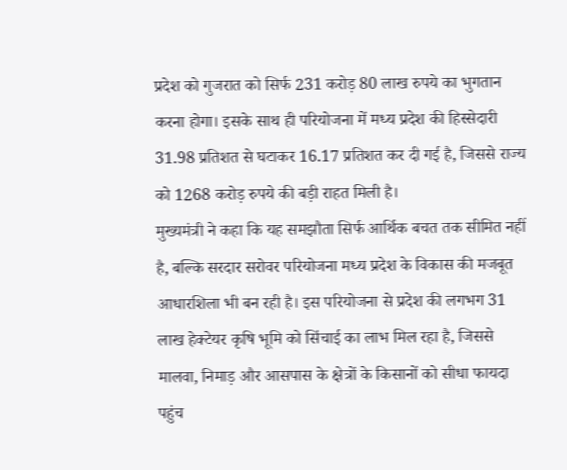प्रदेश को गुजरात को सिर्फ 231 करोड़ 80 लाख रुपये का भुगतान करना होगा। इसके साथ ही परियोजना में मध्य प्रदेश की हिस्सेदारी 31.98 प्रतिशत से घटाकर 16.17 प्रतिशत कर दी गई है, जिससे राज्य को 1268 करोड़ रुपये की बड़ी राहत मिली है।
मुख्यमंत्री ने कहा कि यह समझौता सिर्फ आर्थिक बचत तक सीमित नहीं है, बल्कि सरदार सरोवर परियोजना मध्य प्रदेश के विकास की मजबूत आधारशिला भी बन रही है। इस परियोजना से प्रदेश की लगभग 31 लाख हेक्टेयर कृषि भूमि को सिंचाई का लाभ मिल रहा है, जिससे मालवा, निमाड़ और आसपास के क्षेत्रों के किसानों को सीधा फायदा पहुंच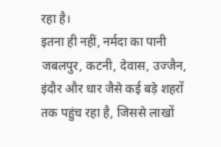रहा है।
इतना ही नहीं, नर्मदा का पानी जबलपुर, कटनी, देवास, उज्जैन, इंदौर और धार जैसे कई बड़े शहरों तक पहुंच रहा है, जिससे लाखों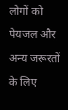लोगों को पेयजल और अन्य जरूरतों के लिए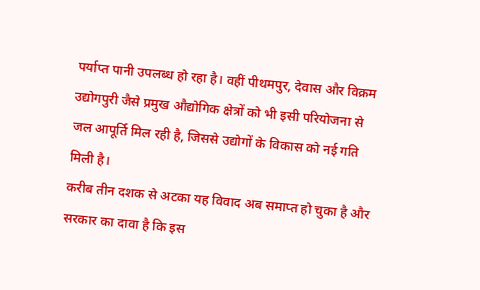पर्याप्त पानी उपलब्ध हो रहा है। वहीं पीथमपुर, देवास और विक्रम उद्योगपुरी जैसे प्रमुख औद्योगिक क्षेत्रों को भी इसी परियोजना से जल आपूर्ति मिल रही है, जिससे उद्योगों के विकास को नई गति मिली है।
करीब तीन दशक से अटका यह विवाद अब समाप्त हो चुका है और सरकार का दावा है कि इस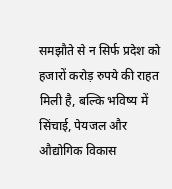समझौते से न सिर्फ प्रदेश को हजारों करोड़ रुपये की राहत मिली है, बल्कि भविष्य में सिंचाई, पेयजल और औद्योगिक विकास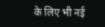के लिए भी नई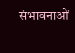संभावनाओं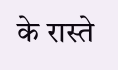के रास्ते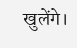खुलेंगे।